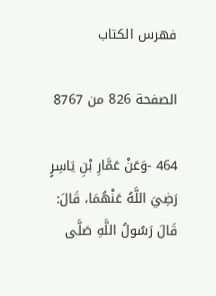فهرس الكتاب

الصفحة 826 من 8767

464 -وَعَنْ عَمَّارِ بْنِ يَاسِرٍ رَضِيَ اللَّهُ عَنْهُمَا، قَالَ: قَالَ رَسُولُ اللَّهِ صَلَّى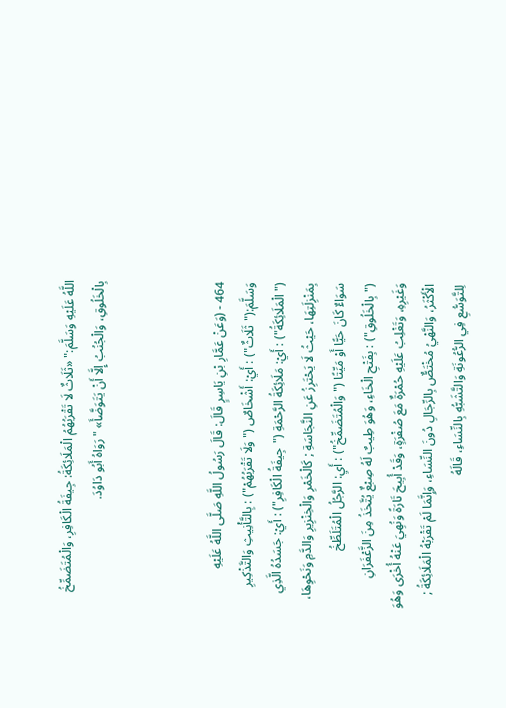اللَّهُ عَلَيْهِ وَسَلَّمَ:" «ثَلَاثٌ لَا تَقْرَبُهُمُ الْمَلَائِكَةُ: جِيفَةُ الْكَافِرِ، وَالْمُتَضَمِّخُ بِالْخَلُوقِ، وَالْجُنُبُ إِلَّا أَنْ يَتَوَضَّأَ» "رَوَاهُ أَبُو دَاوُدَ.



464 - (وَعَنْ عَمَّارِ بْنِ يَاسِرٍ قَالَ: قَالَ رَسُولُ اللَّهِ صَلَّى اللَّهُ عَلَيْهِ وَسَلَّمَ:("ثَلَاثٌ") : أَيْ: أَشْخَاصٌ ("وَلَا تَقْرَبُهُمْ") : بِالتَّأْنِيثِ وَالتَّذْكِيرِ ("الْمَلَائِكَةُ") : أَيْ: مَلَائِكَةُ الرَّحْمَةِ ("جِيفَةُ الْكَافِرِ") : أَيْ: جَسَدُهُ الَّذِي بِمَنْزِلَتِهَا، حَيْثُ لَا يَحْتَرِزُ عَنِ النَّجَاسَةِ ; كَالْخَمْرِ وَالْخِنْزِيرِ وَالدَّمِ وَنَحْوِهَا، سَوَاءٌ كَانَ حَيًّا أَوْ مَيِّتًا ("وَالْمُتَضَمِّخُ") : أَيِ: الرَّجُلُ الْمُتَلَطِّخُ ("بِالْخَلُوقِ") : بِفَتْحِ الْخَاءِ، وَهُوَ طِيبٌ لَهُ صِبْغٌ يُتَّخَذُ مِنَ الزَّعْفَرَانِ وَغَيْرِهِ، وَتَغْلِبُ عَلَيْهِ حُمْرَةٌ مَعَ صُفْرَةٍ، وَقَدْ أُبِيحَ تَارَةً وَنُهِيَ عَنْهُ أُخْرَى وَهُوَ الْأَكْثَرُ، وَالنَّهْيُ مُخْتَصٌّ بِالرِّجَالِ دُونَ النِّسَاءِ، وَإِنَّمَا لَمْ تَقْرَبْهُ الْمَلَائِكَةُ ; لِلتَّوَسُّعِ فِي الرُّعُونَةِ وَالتَّشَبُّهِ بِالنِّسَاءِ، قَالَهُ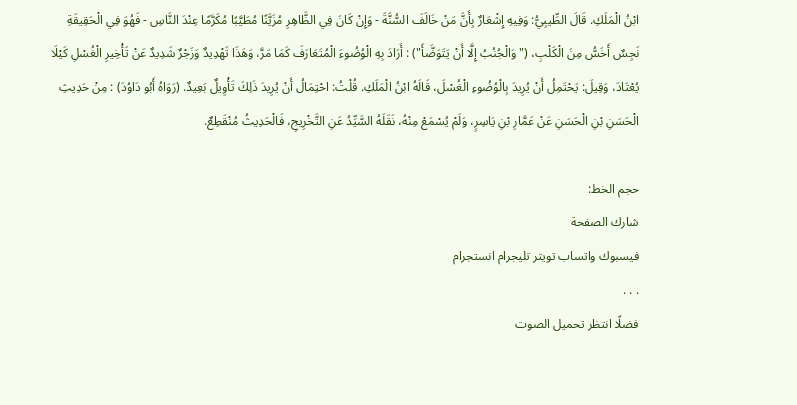ابْنُ الْمَلَكِ. قَالَ الطِّيبِيُّ: وَفِيهِ إِشْعَارٌ بِأَنَّ مَنْ خَالَفَ السُّنَّةَ - وَإِنْ كَانَ فِي الظَّاهِرِ مُزَيَّنًا مُطَيَّبًا مُكَرَّمًا عِنْدَ النَّاسِ - فَهُوَ فِي الْحَقِيقَةِ نَجِسٌ أَخَسُّ مِنَ الْكَلْبِ، ("وَالْجُنُبُ إِلَّا أَنْ يَتَوَضَّأَ") : أَرَادَ بِهِ الْوُضُوءَ الْمُتَعَارَفَ كَمَا مَرَّ، وَهَذَا تَهْدِيدٌ وَزَجْرٌ شَدِيدٌ عَنْ تَأْخِيرِ الْغُسْلِ كَيْلَا يُعْتَادَ، وَقِيلَ: يَحْتَمِلُ أَنْ يُرِيدَ بِالْوُضُوءِ الْغُسْلَ، قَالَهُ ابْنُ الْمَلَكِ. قُلْتُ: احْتِمَالُ أَنْ يُرِيدَ ذَلِكَ تَأْوِيلٌ بَعِيدٌ. (رَوَاهُ أَبُو دَاوُدَ) : مِنْ حَدِيثِ الْحَسَنِ بْنِ الْحَسَنِ عَنْ عَمَّارِ بْنِ يَاسِرٍ، وَلَمْ يُسْمَعْ مِنْهُ، نَقَلَهُ السَّيِّدُ عَنِ التَّخْرِيجِ، فَالْحَدِيثُ مُنْقَطِعٌ.

حجم الخط:
شارك الصفحة
فيسبوك واتساب تويتر تليجرام انستجرام
. . .
فضلًا انتظر تحميل الصوت